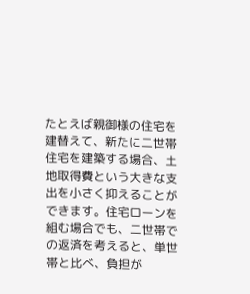たとえば親御様の住宅を建替えて、新たに二世帯住宅を建築する場合、土地取得費という大きな支出を小さく抑えることができます。住宅ローンを組む場合でも、二世帯での返済を考えると、単世帯と比べ、負担が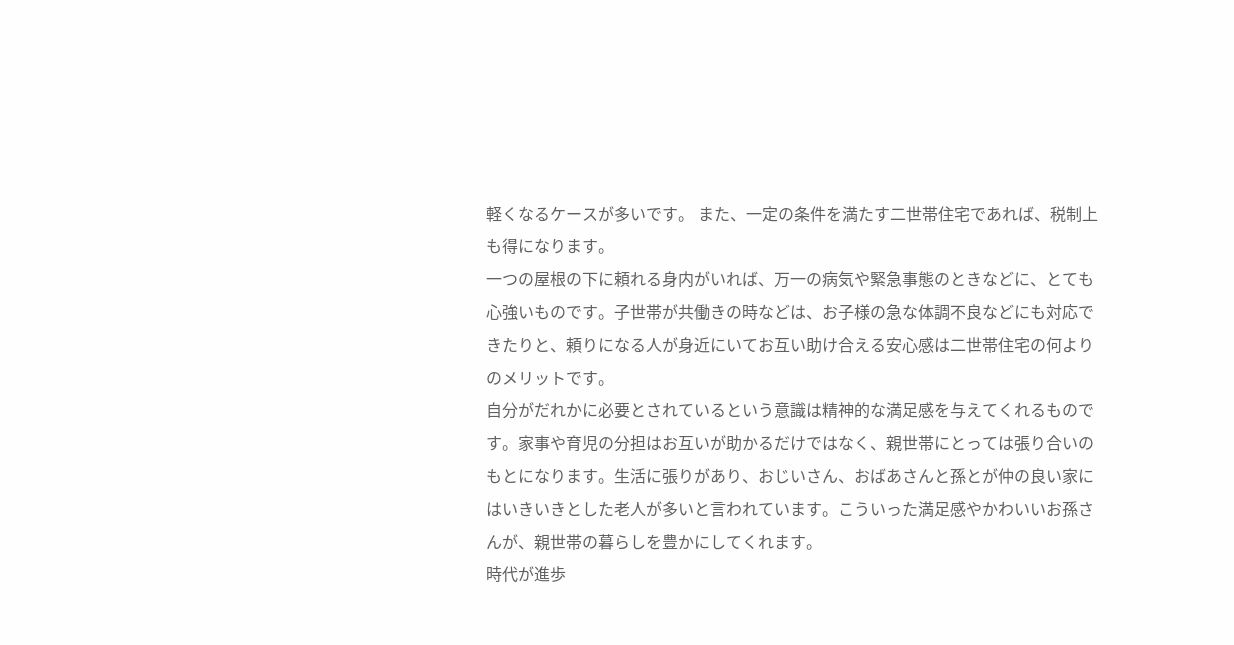軽くなるケースが多いです。 また、一定の条件を満たす二世帯住宅であれば、税制上も得になります。
一つの屋根の下に頼れる身内がいれば、万一の病気や緊急事態のときなどに、とても心強いものです。子世帯が共働きの時などは、お子様の急な体調不良などにも対応できたりと、頼りになる人が身近にいてお互い助け合える安心感は二世帯住宅の何よりのメリットです。
自分がだれかに必要とされているという意識は精神的な満足感を与えてくれるものです。家事や育児の分担はお互いが助かるだけではなく、親世帯にとっては張り合いのもとになります。生活に張りがあり、おじいさん、おばあさんと孫とが仲の良い家にはいきいきとした老人が多いと言われています。こういった満足感やかわいいお孫さんが、親世帯の暮らしを豊かにしてくれます。
時代が進歩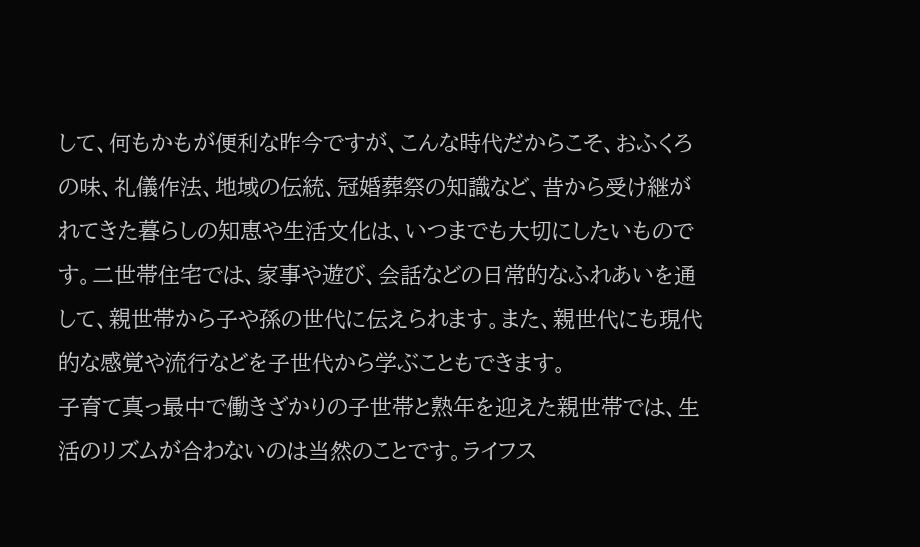して、何もかもが便利な昨今ですが、こんな時代だからこそ、おふくろの味、礼儀作法、地域の伝統、冠婚葬祭の知識など、昔から受け継がれてきた暮らしの知恵や生活文化は、いつまでも大切にしたいものです。二世帯住宅では、家事や遊び、会話などの日常的なふれあいを通して、親世帯から子や孫の世代に伝えられます。また、親世代にも現代的な感覚や流行などを子世代から学ぶこともできます。
子育て真っ最中で働きざかりの子世帯と熟年を迎えた親世帯では、生活のリズムが合わないのは当然のことです。ライフス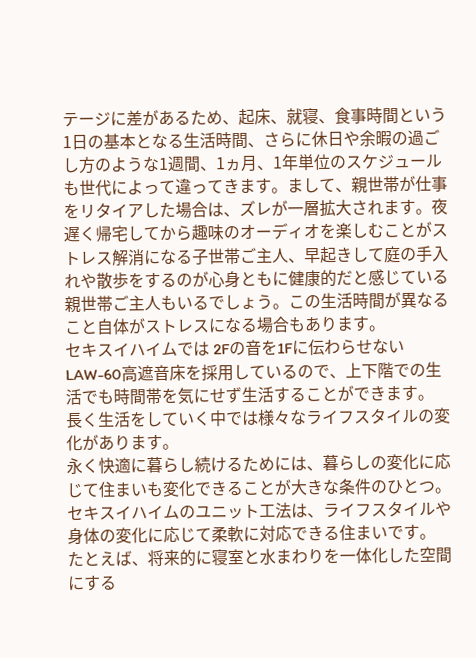テージに差があるため、起床、就寝、食事時間という1日の基本となる生活時間、さらに休日や余暇の過ごし方のような1週間、1ヵ月、1年単位のスケジュールも世代によって違ってきます。まして、親世帯が仕事をリタイアした場合は、ズレが一層拡大されます。夜遅く帰宅してから趣味のオーディオを楽しむことがストレス解消になる子世帯ご主人、早起きして庭の手入れや散歩をするのが心身ともに健康的だと感じている親世帯ご主人もいるでしょう。この生活時間が異なること自体がストレスになる場合もあります。
セキスイハイムでは 2Fの音を1Fに伝わらせないLAW-60高遮音床を採用しているので、上下階での生活でも時間帯を気にせず生活することができます。
長く生活をしていく中では様々なライフスタイルの変化があります。
永く快適に暮らし続けるためには、暮らしの変化に応じて住まいも変化できることが大きな条件のひとつ。
セキスイハイムのユニット工法は、ライフスタイルや身体の変化に応じて柔軟に対応できる住まいです。
たとえば、将来的に寝室と水まわりを一体化した空間にする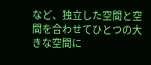など、独立した空間と空間を合わせてひとつの大きな空間に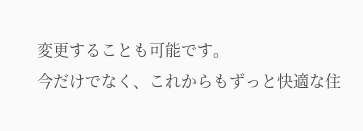変更することも可能です。
今だけでなく、これからもずっと快適な住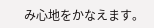み心地をかなえます。